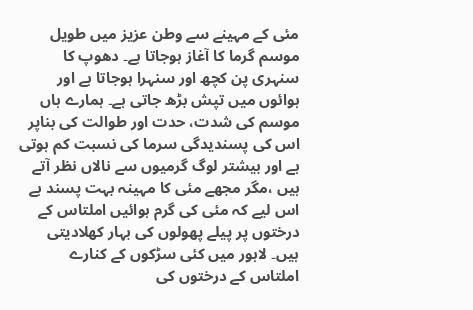مئی کے مہینے سے وطن عزیز میں طویل موسم گرما کا آغاز ہوجاتا ہے۔ دھوپ کا سنہری پن کچھ اور سنہرا ہوجاتا ہے اور ہوائوں میں تپش بڑھ جاتی ہے۔ ہمارے ہاں موسم کی شدت، حدت اور طوالت کی بناپر اس کی پسندیدگی سرما کی نسبت کم ہوتی ہے اور بیشتر لوگ گرمیوں سے نالاں نظر آتے ہیں ،مگر مجھے مئی کا مہینہ بہت پسند ہے اس لیے کہ مئی کی گرم ہوائیں املتاس کے درختوں پر پیلے پھولوں کی بہار کھلادیتی ہیں۔ لاہور میں کئی سڑکوں کے کنارے املتاس کے درختوں کی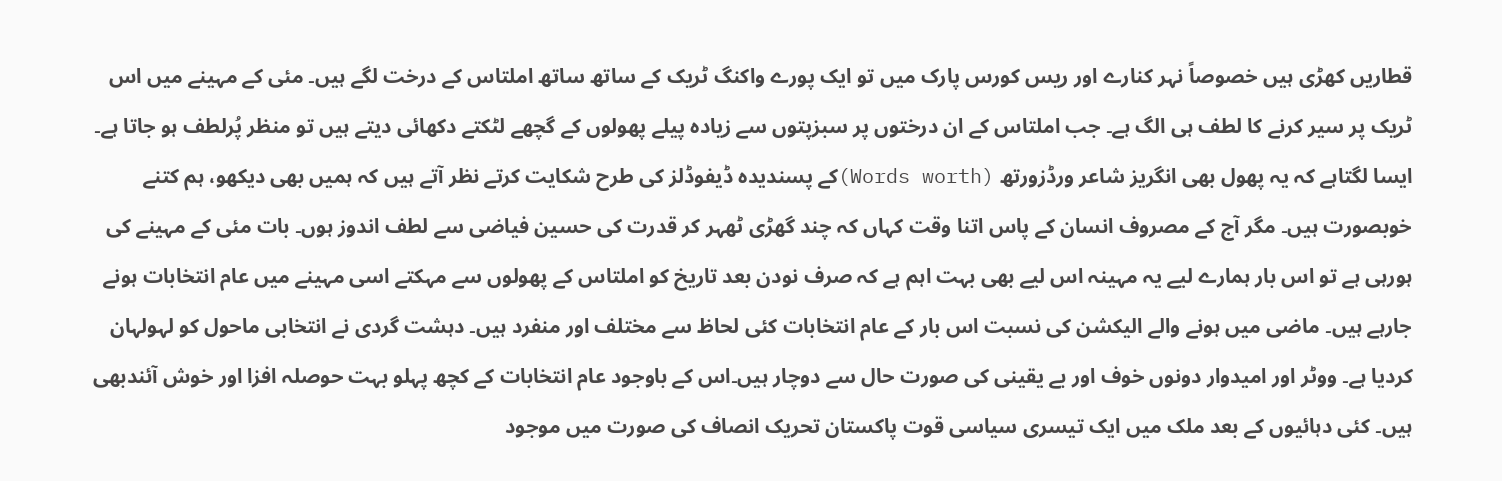قطاریں کھڑی ہیں خصوصاً نہر کنارے اور ریس کورس پارک میں تو ایک پورے واکنگ ٹریک کے ساتھ ساتھ املتاس کے درخت لگے ہیں۔ مئی کے مہینے میں اس ٹریک پر سیر کرنے کا لطف ہی الگ ہے۔ جب املتاس کے ان درختوں پر سبزپتوں سے زیادہ پیلے پھولوں کے گچھے لٹکتے دکھائی دیتے ہیں تو منظر پُرلطف ہو جاتا ہے۔ ایسا لگتاہے کہ یہ پھول بھی انگریز شاعر ورڈزورتھ (Words worth)کے پسندیدہ ڈیفوڈلز کی طرح شکایت کرتے نظر آتے ہیں کہ ہمیں بھی دیکھو، ہم کتنے خوبصورت ہیں۔ مگر آج کے مصروف انسان کے پاس اتنا وقت کہاں کہ چند گھڑی ٹھہر کر قدرت کی حسین فیاضی سے لطف اندوز ہوں۔ بات مئی کے مہینے کی ہورہی ہے تو اس بار ہمارے لیے یہ مہینہ اس لیے بھی بہت اہم ہے کہ صرف نودن بعد تاریخ کو املتاس کے پھولوں سے مہکتے اسی مہینے میں عام انتخابات ہونے جارہے ہیں۔ ماضی میں ہونے والے الیکشن کی نسبت اس بار کے عام انتخابات کئی لحاظ سے مختلف اور منفرد ہیں۔ دہشت گردی نے انتخابی ماحول کو لہولہان کردیا ہے۔ ووٹر اور امیدوار دونوں خوف اور بے یقینی کی صورت حال سے دوچار ہیں۔اس کے باوجود عام انتخابات کے کچھ پہلو بہت حوصلہ افزا اور خوش آئندبھی ہیں۔ کئی دہائیوں کے بعد ملک میں ایک تیسری سیاسی قوت پاکستان تحریک انصاف کی صورت میں موجود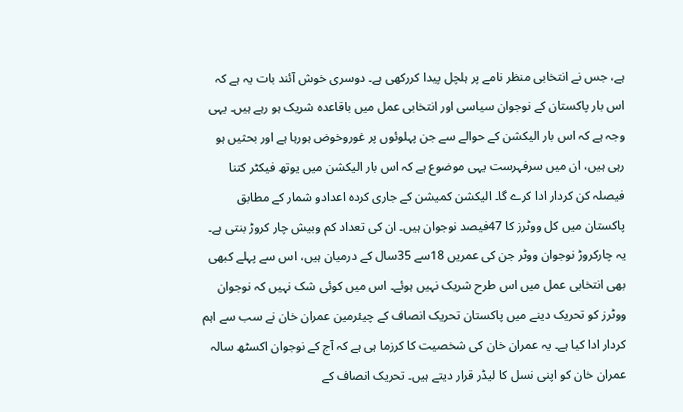ہے، جس نے انتخابی منظر نامے پر ہلچل پیدا کررکھی ہے۔ دوسری خوش آئند بات یہ ہے کہ اس بار پاکستان کے نوجوان سیاسی اور انتخابی عمل میں باقاعدہ شریک ہو رہے ہیں۔ یہی وجہ ہے کہ اس بار الیکشن کے حوالے سے جن پہلوئوں پر غوروخوض ہورہا ہے اور بحثیں ہو رہی ہیں، ان میں سرفہرست یہی موضوع ہے کہ اس بار الیکشن میں یوتھ فیکٹر کتنا فیصلہ کن کردار ادا کرے گا۔ الیکشن کمیشن کے جاری کردہ اعدادو شمار کے مطابق پاکستان میں کل ووٹرز کا 47فیصد نوجوان ہیں۔ ان کی تعداد کم وبیش چار کروڑ بنتی ہے۔ یہ چارکروڑ نوجوان ووٹر جن کی عمریں 18سے 35سال کے درمیان ہیں، اس سے پہلے کبھی بھی انتخابی عمل میں اس طرح شریک نہیں ہوئے۔ اس میں کوئی شک نہیں کہ نوجوان ووٹرز کو تحریک دینے میں پاکستان تحریک انصاف کے چیئرمین عمران خان نے سب سے اہم کردار ادا کیا ہے۔ یہ عمران خان کی شخصیت کا کرزما ہی ہے کہ آج کے نوجوان اکسٹھ سالہ عمران خان کو اپنی نسل کا لیڈر قرار دیتے ہیں۔ تحریک انصاف کے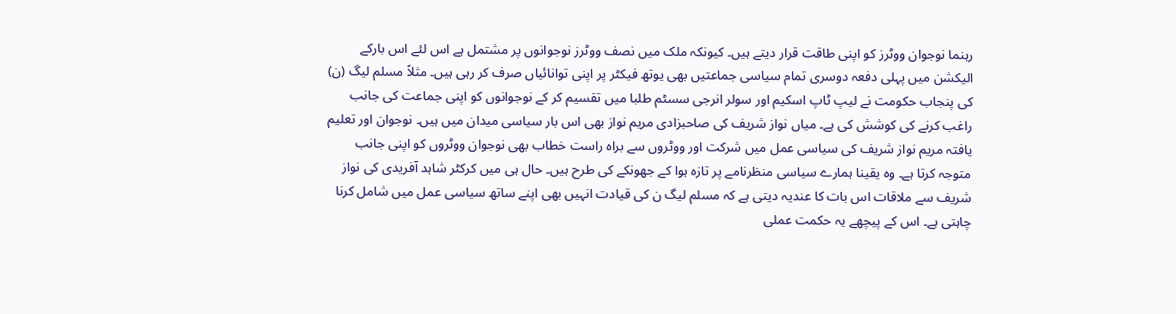رہنما نوجوان ووٹرز کو اپنی طاقت قرار دیتے ہیں۔ کیونکہ ملک میں نصف ووٹرز نوجوانوں پر مشتمل ہے اس لئے اس بارکے الیکشن میں پہلی دفعہ دوسری تمام سیاسی جماعتیں بھی یوتھ فیکٹر پر اپنی توانائیاں صرف کر رہی ہیں۔ مثلاً مسلم لیگ (ن) کی پنجاب حکومت نے لیپ ٹاپ اسکیم اور سولر انرجی سسٹم طلبا میں تقسیم کر کے نوجوانوں کو اپنی جماعت کی جانب راغب کرنے کی کوشش کی ہے۔ میاں نواز شریف کی صاحبزادی مریم نواز بھی اس بار سیاسی میدان میں ہیں۔ نوجوان اور تعلیم یافتہ مریم نواز شریف کی سیاسی عمل میں شرکت اور ووٹروں سے براہ راست خطاب بھی نوجوان ووٹروں کو اپنی جانب متوجہ کرتا ہے۔ وہ یقینا ہمارے سیاسی منظرنامے پر تازہ ہوا کے جھونکے کی طرح ہیں۔ حال ہی میں کرکٹر شاہد آفریدی کی نواز شریف سے ملاقات اس بات کا عندیہ دیتی ہے کہ مسلم لیگ ن کی قیادت انہیں بھی اپنے ساتھ سیاسی عمل میں شامل کرنا چاہتی ہے۔ اس کے پیچھے یہ حکمت عملی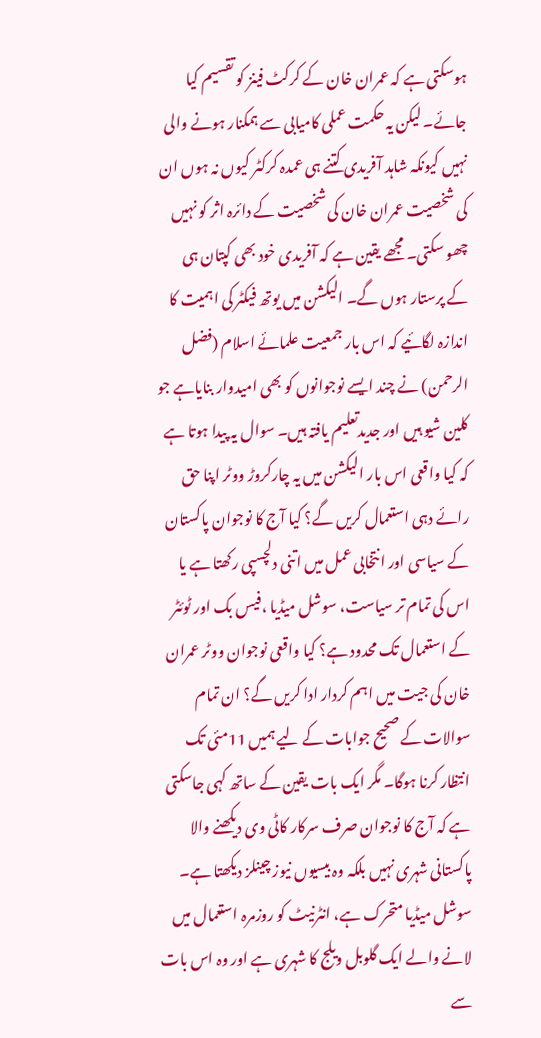ہوسکتی ہے کہ عمران خان کے کرکٹ فینز کو تقسیم کیا جائے۔ لیکن یہ حکمت عملی کامیابی سے ہمکنار ہونے والی نہیں کیونکہ شاہد آفریدی کتنے ہی عمدہ کرکٹر کیوں نہ ہوں ان کی شخصیت عمران خان کی شخصیت کے دائرہ اثر کو نہیں چھو سکتی۔ مجھے یقین ہے کہ آفریدی خود بھی کپتان ہی کے پرستار ہوں گے۔ الیکشن میں یوتھ فیکٹر کی اہمیت کا اندازہ لگائیے کہ اس بار جمعیت علمائے اسلام (فضل الرحمن) نے چند ایسے نوجوانوں کو بھی امیدوار بنایاہے جو کلین شیو ہیں اور جدیدتعلیم یافتہ ہیں۔ سوال یہ پیدا ہوتا ہے کہ کیا واقعی اس بار الیکشن میں یہ چارکروڑ ووٹر اپنا حق رائے دہی استعمال کریں گے؟ کیا آج کا نوجوان پاکستان کے سیاسی اور انتخابی عمل میں اتنی دلچسپی رکھتا ہے یا اس کی تمام تر سیاست، سوشل میڈیا ،فیس بک اور ٹوئٹر کے استعمال تک محدود ہے؟ کیا واقعی نوجوان ووٹر عمران خان کی جیت میں اہم کردار ادا کریں گے؟ ان تمام سوالات کے صحیح جوابات کے لیے ہمیں 11مئی تک انتظار کرنا ہوگا۔ مگر ایک بات یقین کے ساتھ کہی جاسکتی ہے کہ آج کا نوجوان صرف سرکار کاٹی وی دیکھنے والا پاکستانی شہری نہیں بلکہ وہ بیسیوں نیوز چینلز دیکھتا ہے۔ سوشل میڈیا متحرک ہے، انٹرنیٹ کو روزمرہ استعمال میں لانے والے ایک گلوبل ویلج کا شہری ہے اور وہ اس بات سے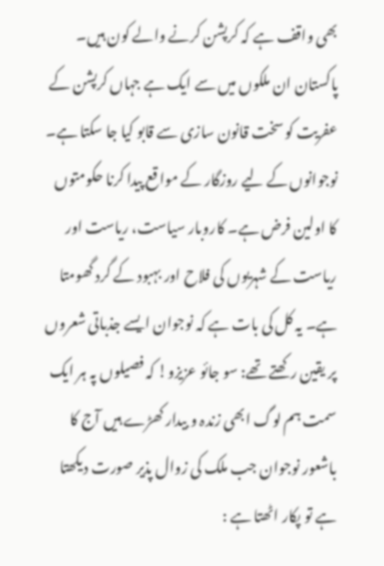بھی واقف ہے کہ کرپشن کرنے والے کون ہیں۔ پاکستان ان ملکوں میں سے ایک ہے جہاں کرپشن کے عفریت کو سخت قانون سازی سے قابو کیا جا سکتا ہے۔ نوجوانوں کے لیے روزگار کے مواقع پیدا کرنا حکومتوں کا اولین فرض ہے۔ کاروبار سیاست، ریاست اور ریاست کے شہریوں کی فلاح اور بہبود کے گرد گھومتا ہے۔ یہ کل کی بات ہے کہ نوجوان ایسے جذباتی شعروں پر یقین رکھتے تھے: سو جائو عزیزو! کہ فصیلوں پہ ہر ایک سمت ہم لوگ ابھی زندہ و بیدار کھڑے ہیں آج کا باشعور نوجوان جب ملک کی زوال پذیر صورت دیکھتا ہے تو پکار اٹھتا ہے :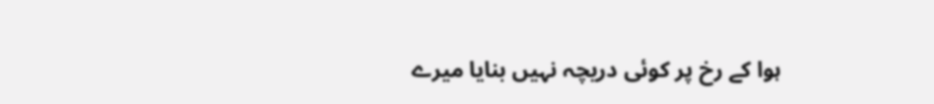ہوا کے رخ پر کوئی دریچہ نہیں بنایا میرے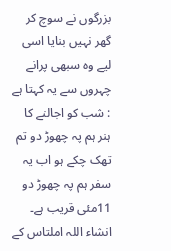بزرگوں نے سوچ کر گھر نہیں بنایا اسی لیے وہ سبھی پرانے چہروں سے یہ کہتا ہے : شب کو اجالنے کا ہنر ہم پہ چھوڑ دو تم تھک چکے ہو اب یہ سفر ہم پہ چھوڑ دو 11مئی قریب ہے۔ انشاء اللہ املتاس کے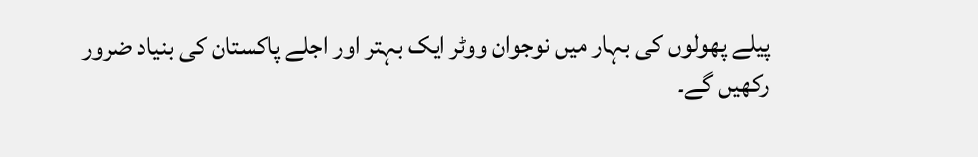پیلے پھولوں کی بہار میں نوجوان ووٹر ایک بہتر اور اجلے پاکستان کی بنیاد ضرور رکھیں گے۔